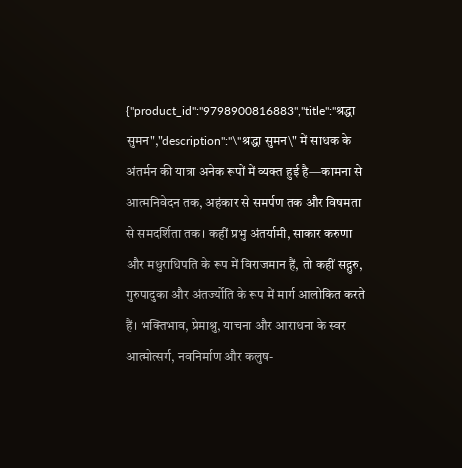{"product_id":"9798900816883","title":"श्रद्धा सुमन","description":"\"श्रद्धा सुमन\" में साधक के अंतर्मन की यात्रा अनेक रूपों में व्यक्त हुई है—कामना से आत्मनिवेदन तक, अहंकार से समर्पण तक और विषमता से समदर्शिता तक। कहीं प्रभु अंतर्यामी, साकार करुणा और मधुराधिपति के रूप में विराजमान हैं, तो कहीं सद्गुरु, गुरुपादुका और अंतर्ज्योति के रूप में मार्ग आलोकित करते हैं। भक्तिभाव, प्रेमाश्रु, याचना और आराधना के स्वर आत्मोत्सर्ग, नवनिर्माण और कलुष-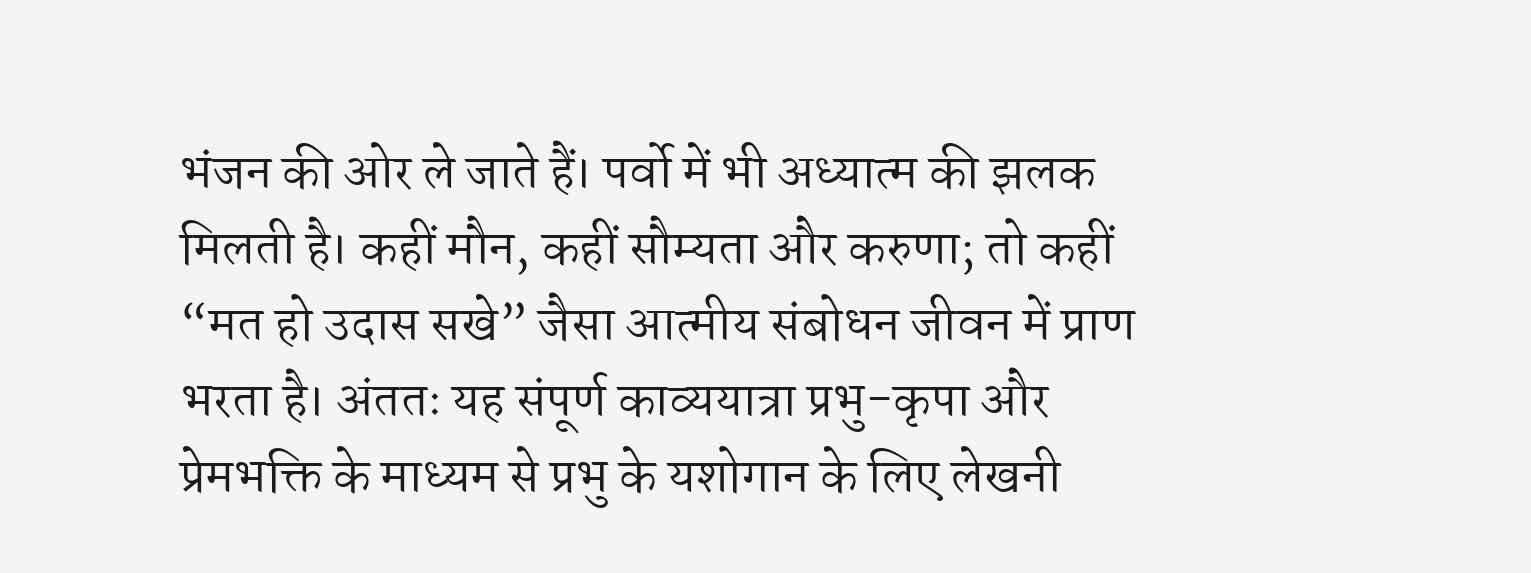भंजन की ओर ले जाते हैं। पर्वो में भी अध्यात्म की झलक मिलती है। कहीं मौन, कहीं सौम्यता और करुणा; तो कहीं “मत हो उदास सखे” जैसा आत्मीय संबोधन जीवन में प्राण भरता है। अंततः यह संपूर्ण काव्ययात्रा प्रभु-कृपा और प्रेमभक्ति के माध्यम से प्रभु के यशोगान के लिए लेखनी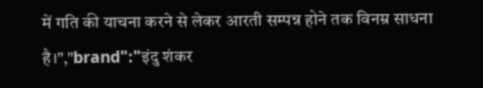में गति की याचना करने से लेकर आरती सम्पन्न होने तक विनम्र साधना है।","brand":"इंदु शंकर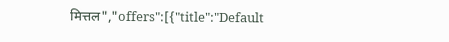मित्तल","offers":[{"title":"Default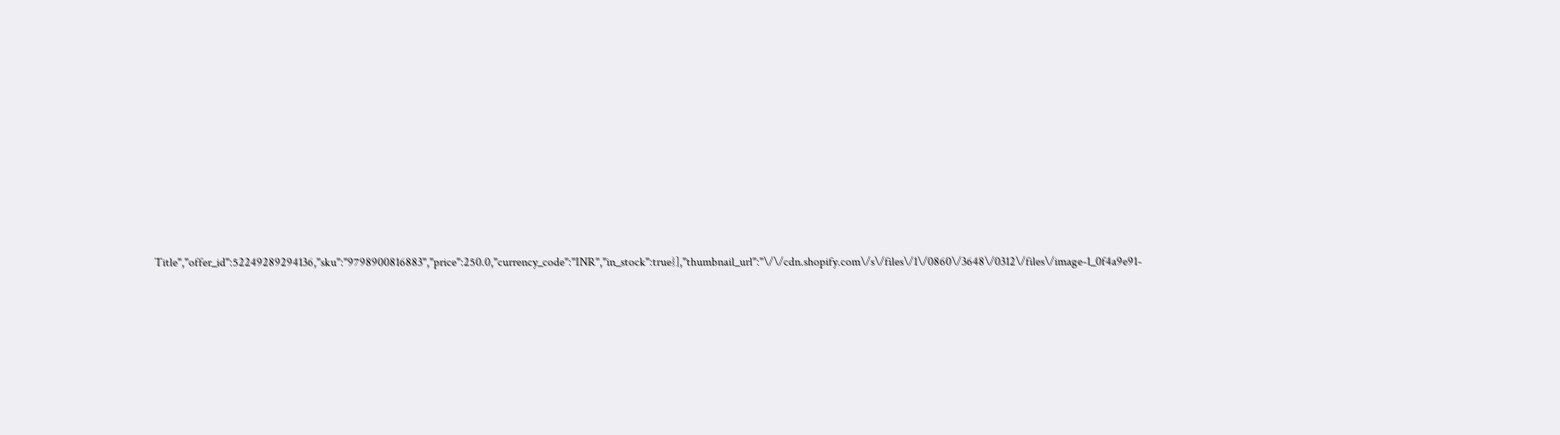Title","offer_id":52249289294136,"sku":"9798900816883","price":250.0,"currency_code":"INR","in_stock":true}],"thumbnail_url":"\/\/cdn.shopify.com\/s\/files\/1\/0860\/3648\/0312\/files\/image-1_0f4a9e91-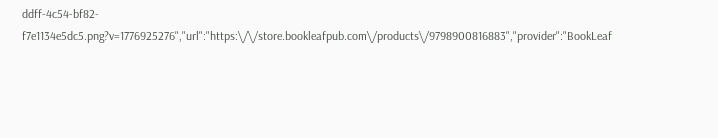ddff-4c54-bf82-f7e1134e5dc5.png?v=1776925276","url":"https:\/\/store.bookleafpub.com\/products\/9798900816883","provider":"BookLeaf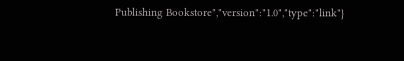Publishing Bookstore","version":"1.0","type":"link"}